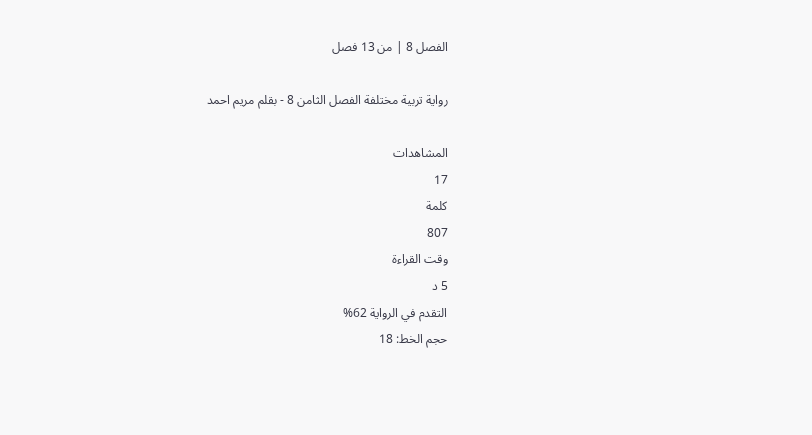الفصل 8 | من 13 فصل

رواية تربية مختلفة الفصل الثامن 8 - بقلم مريم احمد

المشاهدات
17
كلمة
807
وقت القراءة
5 د
التقدم في الرواية 62%
حجم الخط: 18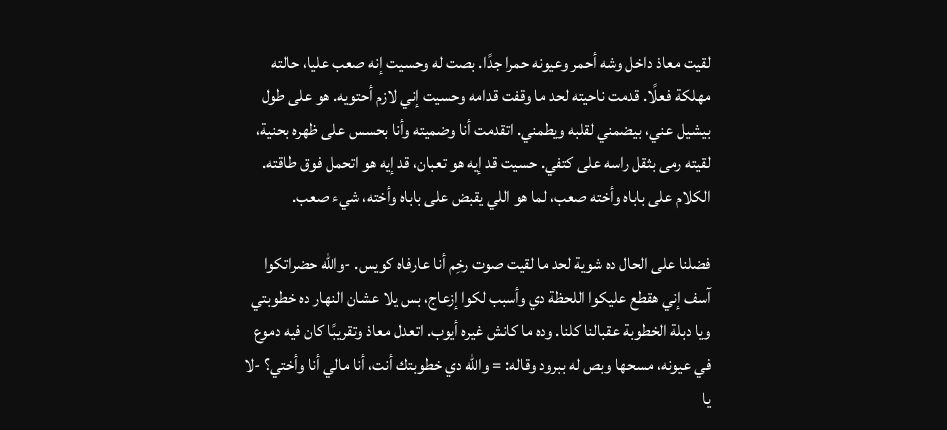لقيت معاذ داخل وشه أحمر وعيونه حمرا جدًا. بصت له وحسيت إنه صعب عليا، حالته مهلكة فعلًا. قدمت ناحيته لحد ما وقفت قدامه وحسيت إني لازم أحتويه. هو على طول بيشيل عني، بيضمني لقلبه ويطمني. اتقدمت أنا وضميته وأنا بحسس على ظهره بحنية، لقيته رمى بثقل راسه على كتفي. حسيت قد إيه هو تعبان، قد إيه هو اتحمل فوق طاقته. الكلام على باباه وأخته صعب، لما هو اللي يقبض على باباه وأخته، شيء صعب.

فضلنا على الحال ده شوية لحد ما لقيت صوت رخِم أنا عارفاه كويس. -والله حضراتكوا آسف إني هقطع عليكوا اللحظة دي وأسبب لكوا إزعاج، بس يلا عشان النهار ده خطوبتي ويا دبلة الخطوبة عقبالنا كلنا. وده ما كانش غيره أيوب. اتعدل معاذ وتقريبًا كان فيه دموع في عيونه، مسحها وبص له ببرود وقاله: = والله دي خطوبتك أنت، أنا مالي أنا وأختي؟ -لا يا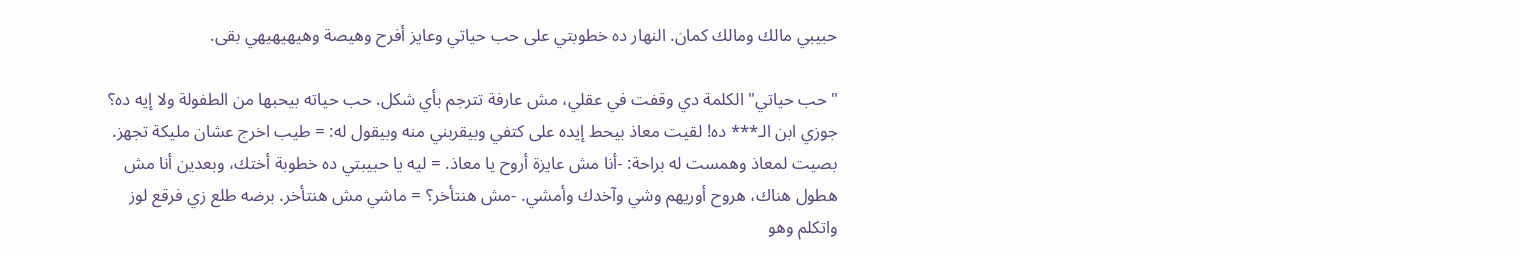حبيبي مالك ومالك كمان. النهار ده خطوبتي على حب حياتي وعايز أفرح وهيصة وهيهيهيهي بقى.

"حب حياتي" الكلمة دي وقفت في عقلي، مش عارفة تترجم بأي شكل. حب حياته بيحبها من الطفولة ولا إيه ده؟ جوزي ابن الـ*** ده! لقيت معاذ بيحط إيده على كتفي وبيقربني منه وبيقول له: = طيب اخرج عشان مليكة تجهز. بصيت لمعاذ وهمست له براحة: -أنا مش عايزة أروح يا معاذ. = ليه يا حبيبتي ده خطوبة أختك، وبعدين أنا مش هطول هناك، هروح أوريهم وشي وآخدك وأمشي. -مش هنتأخر؟ = ماشي مش هنتأخر. برضه طلع زي فرقع لوز واتكلم وهو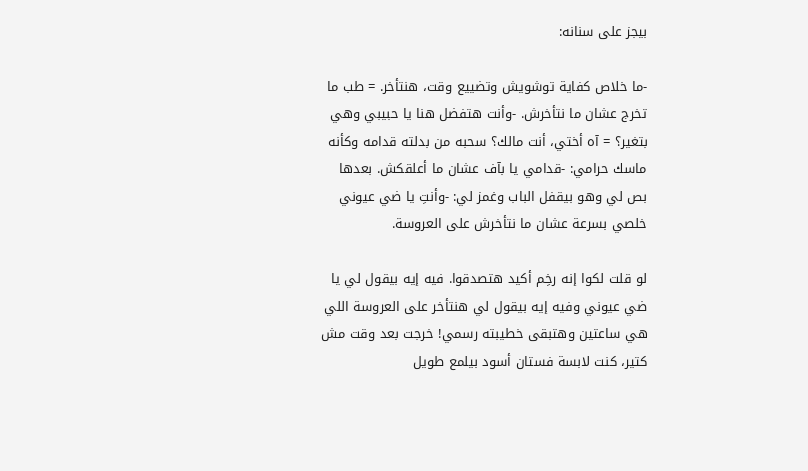بيجز على سنانه:

-ما خلاص كفاية توشويش وتضييع وقت، هنتأخر. = طب ما تخرج عشان ما نتأخرش. -وأنت هتفضل هنا يا حبيبي وهي بتغير؟ = آه أختي، أنت مالك؟ سحبه من بدلته قدامه وكأنه ماسك حرامي: -قدامي يا بآف عشان ما أعلقكش. بعدها بص لي وهو بيقفل الباب وغمز لي: -وأنتِ يا ضي عيوني خلصي بسرعة عشان ما نتأخرش على العروسة.

لو قلت لكوا إنه رخِم أكيد هتصدقوا. فيه إيه بيقول لي يا ضي عيوني وفيه إيه بيقول لي هنتأخر على العروسة اللي هي ساعتين وهتبقى خطيبته رسمي! خرجت بعد وقت مش كتير، كنت لابسة فستان أسود بيلمع طويل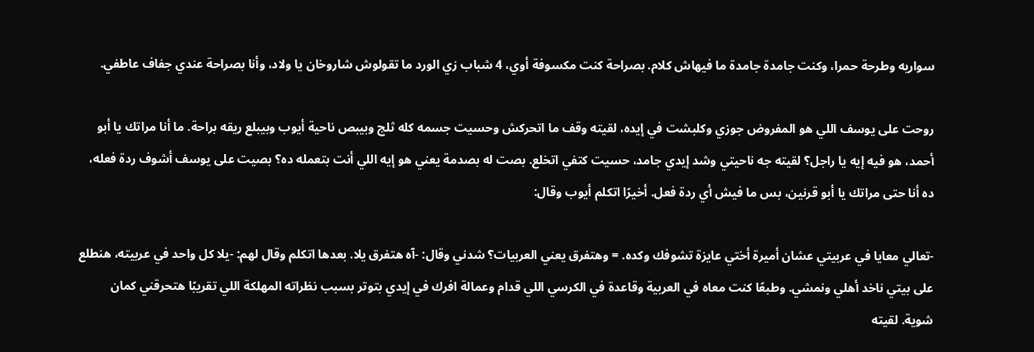سواريه وطرحة حمرا، وكنت جامدة جامدة ما فيهاش كلام. بصراحة كنت مكسوفة أوي، 4 شباب زي الورد ما تقولوش شاروخان يا ولاد، وأنا بصراحة عندي جفاف عاطفي.

روحت على يوسف اللي هو المفروض جوزي وكلبشت في إيده، لقيته وقف ما اتحركش وحسيت جسمه كله ثلج وبيبص ناحية أيوب وبيبلع ريقه براحة. ما أنا مراتك يا أبو أحمد، هو فيه إيه يا راجل؟ لقيته جه ناحيتي وشد إيدي جامد، حسيت كتفي اتخلع. بصت له بصدمة يعني هو إيه اللي أنت بتعمله ده؟ بصيت على يوسف أشوف ردة فعله، ده أنا حتى مراتك يا أبو قرنين، بس ما فيش أي ردة فعل. أخيرًا اتكلم أيوب وقال:

-تعالي معايا في عربيتي عشان أميرة أختي عايزة تشوفك وكده. = وهتفرق يعني العربيات؟ شدني وقال: -آه هتفرق يلا. بعدها اتكلم وقال لهم: -يلا كل واحد في عربيته، هنطلع على بيتي ناخد أهلي ونمشي. وطبعًا كنت معاه في العربية وقاعدة في الكرسي اللي قدام وعمالة افرك في إيدي بتوتر بسبب نظراته المهلكة اللي تقريبًا هتحرقني كمان شوية. لقيته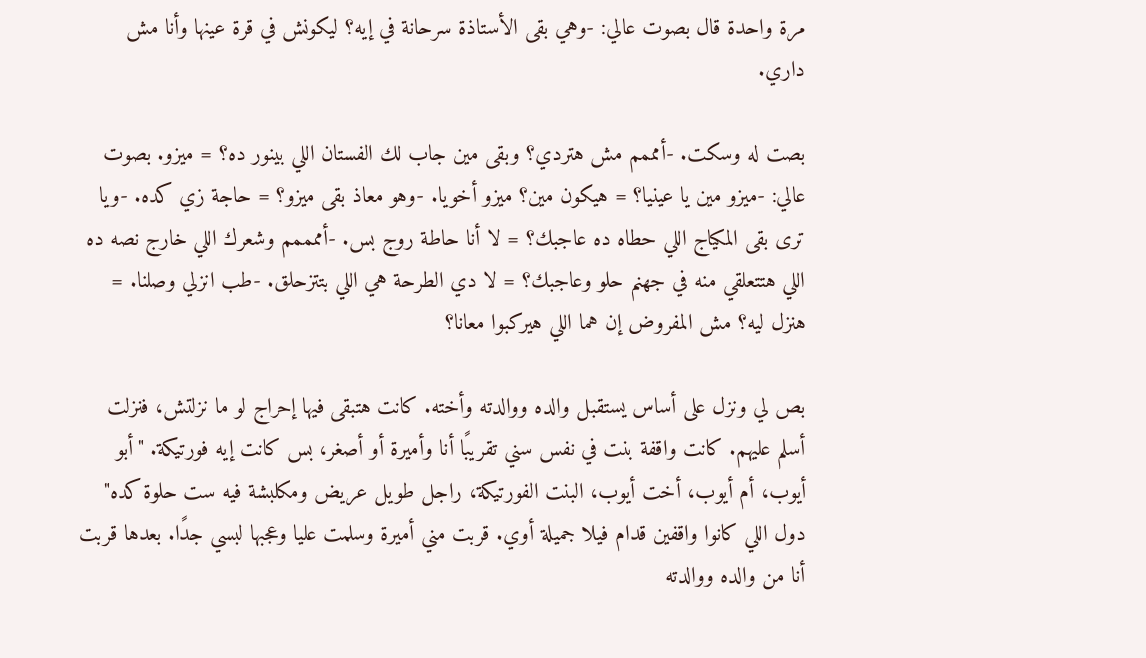مرة واحدة قال بصوت عالي: -وهي بقى الأستاذة سرحانة في إيه؟ ليكونش في قرة عينها وأنا مش داري.

بصت له وسكت. -أمممم مش هتردي؟ وبقى مين جاب لك الفستان اللي بينور ده؟ = ميزو. بصوت عالي: -ميزو مين يا عينيا؟ = هيكون مين؟ ميزو أخويا. -وهو معاذ بقى ميزو؟ = حاجة زي كده. -ويا ترى بقى المكياج اللي حطاه ده عاجبك؟ = لا أنا حاطة روج بس. -أممممم وشعرك اللي خارج نصه ده اللي هتتعلقي منه في جهنم حلو وعاجبك؟ = لا دي الطرحة هي اللي بتتزحلق. -طب انزلي وصلنا. = هنزل ليه؟ مش المفروض إن هما اللي هيركبوا معانا؟

بص لي ونزل على أساس يستقبل والده ووالدته وأخته. كانت هتبقى فيها إحراج لو ما نزلتش، فنزلت أسلم عليهم. كانت واقفة بنت في نفس سني تقريبًا أنا وأميرة أو أصغر، بس كانت إيه فورتيكة. "أبو أيوب، أم أيوب، أخت أيوب، البنت الفورتيكة، راجل طويل عريض ومكلبشة فيه ست حلوة كده" دول اللي كانوا واقفين قدام فيلا جميلة أوي. قربت مني أميرة وسلمت عليا وعجبها لبسي جدًا. بعدها قربت أنا من والده ووالدته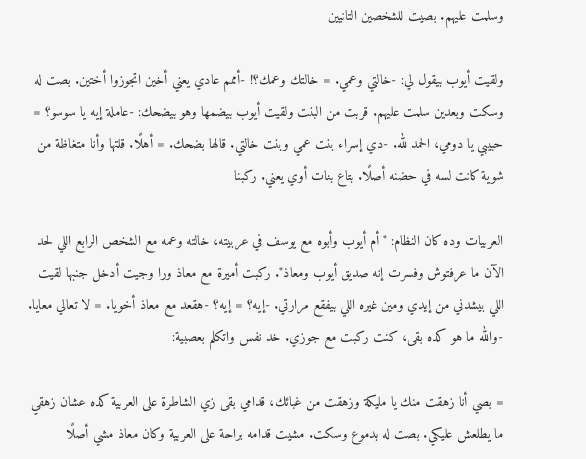وسلمت عليهم. بصيت للشخصين التانيين

ولقيت أيوب بيقول لي: -خالتي وعمي. = خالتك وعمك؟! -أممم عادي يعني أخين اتجوزوا أختين. بصت له وسكت وبعدين سلمت عليهم. قربت من البنت ولقيت أيوب بيضمها وهو بيضحك: -عاملة إيه يا سوسو؟ = حبيبي يا دومي، الحمد لله. -دي إسراء بنت عمي وبنت خالتي. قالها بضحك. = أهلًا. قلتها وأنا متغاظة من شوية كانت لسه في حضنه أصلًا. بتاع بنات أوي يعني. ركبنا

العربيات وده كان النظام: "أم أيوب وأبوه مع يوسف في عربيته، خالته وعمه مع الشخص الرابع اللي لحد الآن ما عرفتوش وفسرت إنه صديق أيوب ومعاذ". ركبت أميرة مع معاذ ورا وجيت أدخل جنبها لقيت اللي بيشدني من إيدي ومين غيره اللي بيفقع مرارتي. -إيه؟ = إيه؟ -هقعد مع معاذ أخويا. = لا تعالي معايا. -والله ما هو كده بقى، كنت ركبت مع جوزي. خد نفس واتكلم بعصبية:

= بصي أنا زهقت منك يا مليكة وزهقت من غبائك، قدامي بقى زي الشاطرة على العربية كده عشان زهقي ما يطلعش عليكي. بصت له بدموع وسكت. مشيت قدامه براحة على العربية وكان معاذ مشي أصلًا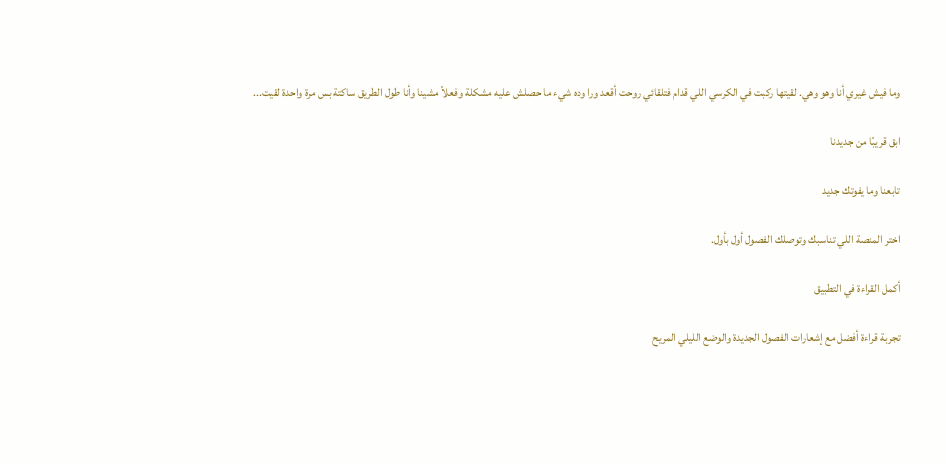وما فيش غيري أنا وهو وهي. لقيتها ركبت في الكرسي اللي قدام فتلقائي روحت أقعد ورا وده شيء ما حصلش عليه مشكلة وفعلاً مشينا وأنا طول الطريق ساكتة بس مرة واحدة لقيت...

ابق قريبًا من جديدنا

تابعنا وما يفوتك جديد

اختر المنصة اللي تناسبك وتوصلك الفصول أول بأول.

أكمل القراءة في التطبيق

تجربة قراءة أفضل مع إشعارات الفصول الجديدة والوضع الليلي المريح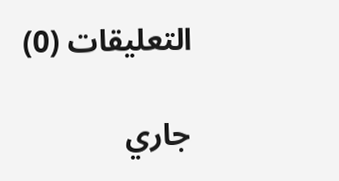التعليقات (0)

جاري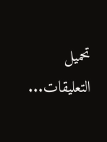تحميل التعليقات...